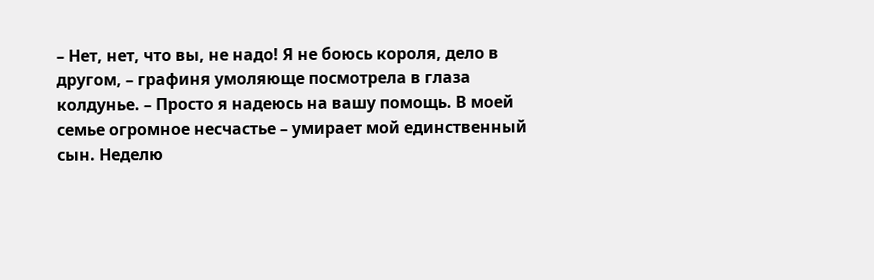– Нет, нет, что вы, не надо! Я не боюсь короля, дело в другом, – графиня умоляюще посмотрела в глаза колдунье. – Просто я надеюсь на вашу помощь. В моей семье огромное несчастье – умирает мой единственный сын. Неделю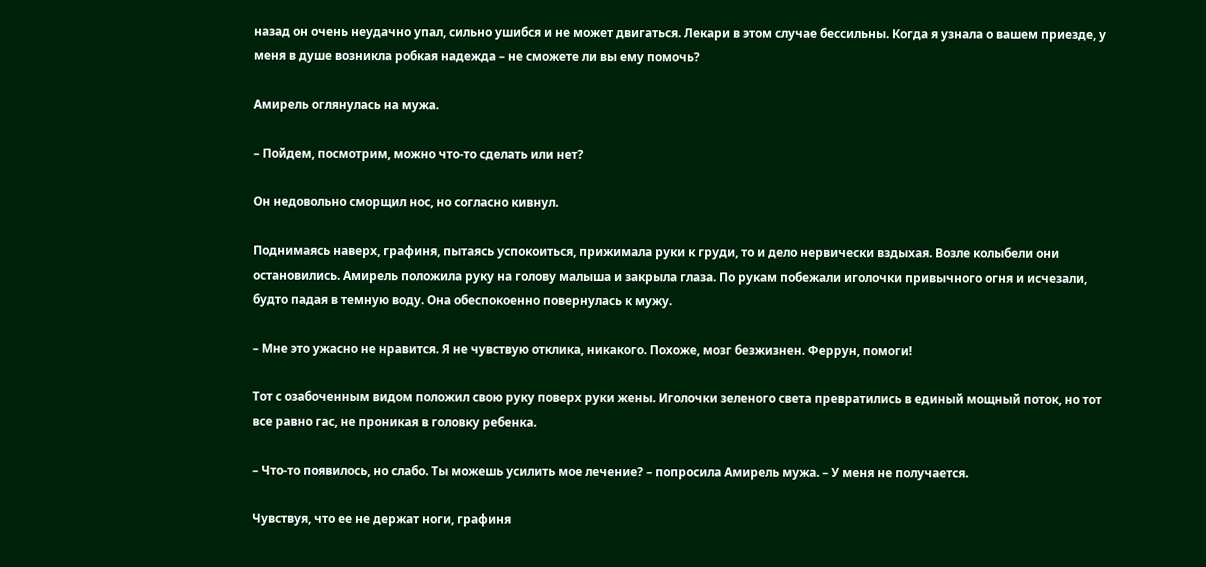назад он очень неудачно упал, сильно ушибся и не может двигаться. Лекари в этом случае бессильны. Когда я узнала о вашем приезде, у меня в душе возникла робкая надежда – не сможете ли вы ему помочь?

Амирель оглянулась на мужа.

– Пойдем, посмотрим, можно что-то сделать или нет?

Он недовольно сморщил нос, но согласно кивнул.

Поднимаясь наверх, графиня, пытаясь успокоиться, прижимала руки к груди, то и дело нервически вздыхая. Возле колыбели они остановились. Амирель положила руку на голову малыша и закрыла глаза. По рукам побежали иголочки привычного огня и исчезали, будто падая в темную воду. Она обеспокоенно повернулась к мужу.

– Мне это ужасно не нравится. Я не чувствую отклика, никакого. Похоже, мозг безжизнен. Феррун, помоги!

Тот с озабоченным видом положил свою руку поверх руки жены. Иголочки зеленого света превратились в единый мощный поток, но тот все равно гас, не проникая в головку ребенка.

– Что-то появилось, но слабо. Ты можешь усилить мое лечение? – попросила Амирель мужа. – У меня не получается.

Чувствуя, что ее не держат ноги, графиня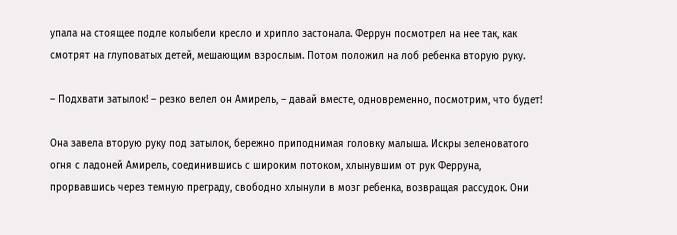упала на стоящее подле колыбели кресло и хрипло застонала. Феррун посмотрел на нее так, как смотрят на глуповатых детей, мешающим взрослым. Потом положил на лоб ребенка вторую руку.

– Подхвати затылок! – резко велел он Амирель, – давай вместе, одновременно, посмотрим, что будет!

Она завела вторую руку под затылок, бережно приподнимая головку малыша. Искры зеленоватого огня с ладоней Амирель, соединившись с широким потоком, хлынувшим от рук Ферруна, прорвавшись через темную преграду, свободно хлынули в мозг ребенка, возвращая рассудок. Они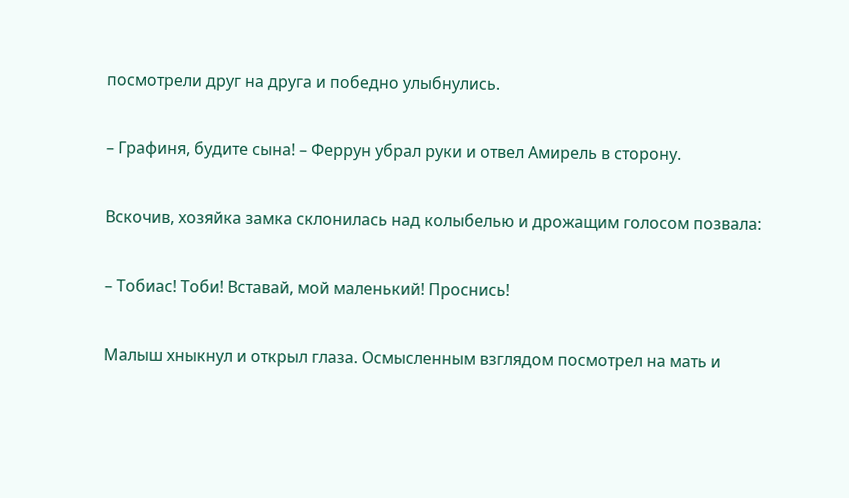посмотрели друг на друга и победно улыбнулись.

– Графиня, будите сына! – Феррун убрал руки и отвел Амирель в сторону.

Вскочив, хозяйка замка склонилась над колыбелью и дрожащим голосом позвала:

– Тобиас! Тоби! Вставай, мой маленький! Проснись!

Малыш хныкнул и открыл глаза. Осмысленным взглядом посмотрел на мать и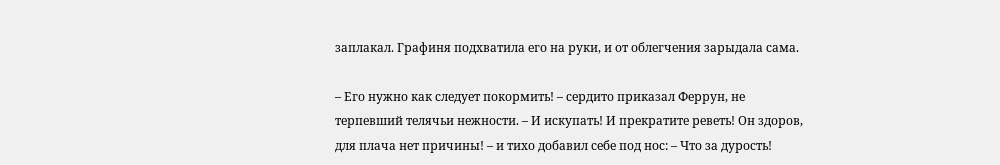заплакал. Графиня подхватила его на руки, и от облегчения зарыдала сама.

– Его нужно как следует покормить! – сердито приказал Феррун, не терпевший телячьи нежности. – И искупать! И прекратите реветь! Он здоров, для плача нет причины! – и тихо добавил себе под нос: – Что за дурость!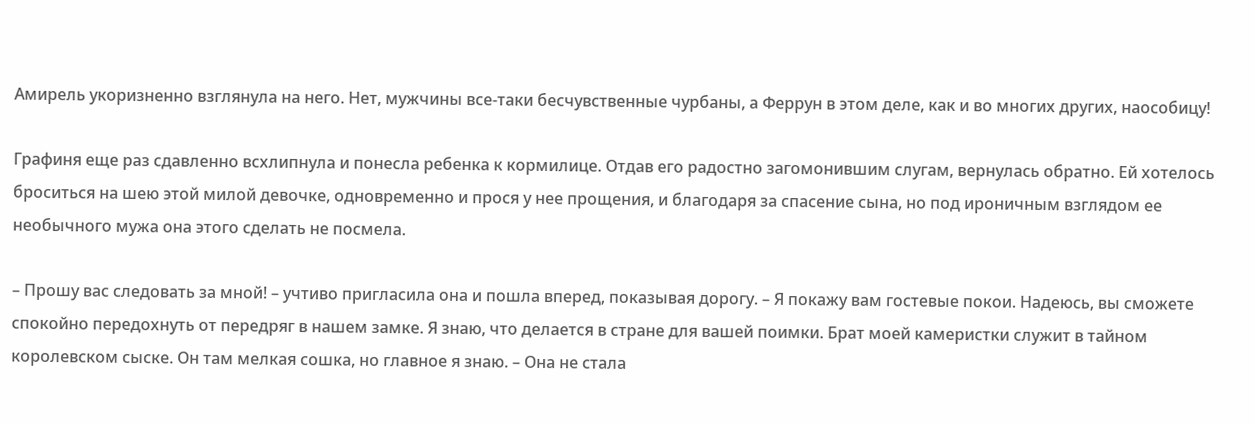Амирель укоризненно взглянула на него. Нет, мужчины все-таки бесчувственные чурбаны, а Феррун в этом деле, как и во многих других, наособицу!

Графиня еще раз сдавленно всхлипнула и понесла ребенка к кормилице. Отдав его радостно загомонившим слугам, вернулась обратно. Ей хотелось броситься на шею этой милой девочке, одновременно и прося у нее прощения, и благодаря за спасение сына, но под ироничным взглядом ее необычного мужа она этого сделать не посмела.

– Прошу вас следовать за мной! – учтиво пригласила она и пошла вперед, показывая дорогу. – Я покажу вам гостевые покои. Надеюсь, вы сможете спокойно передохнуть от передряг в нашем замке. Я знаю, что делается в стране для вашей поимки. Брат моей камеристки служит в тайном королевском сыске. Он там мелкая сошка, но главное я знаю. – Она не стала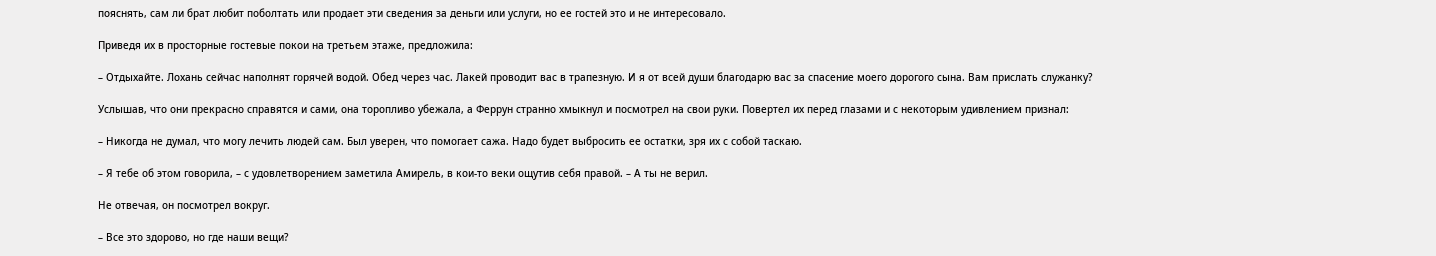пояснять, сам ли брат любит поболтать или продает эти сведения за деньги или услуги, но ее гостей это и не интересовало.

Приведя их в просторные гостевые покои на третьем этаже, предложила:

– Отдыхайте. Лохань сейчас наполнят горячей водой. Обед через час. Лакей проводит вас в трапезную. И я от всей души благодарю вас за спасение моего дорогого сына. Вам прислать служанку?

Услышав, что они прекрасно справятся и сами, она торопливо убежала, а Феррун странно хмыкнул и посмотрел на свои руки. Повертел их перед глазами и с некоторым удивлением признал:

– Никогда не думал, что могу лечить людей сам. Был уверен, что помогает сажа. Надо будет выбросить ее остатки, зря их с собой таскаю.

– Я тебе об этом говорила, – с удовлетворением заметила Амирель, в кои-то веки ощутив себя правой. – А ты не верил.

Не отвечая, он посмотрел вокруг.

– Все это здорово, но где наши вещи?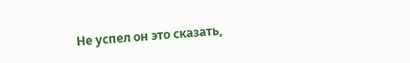Не успел он это сказать,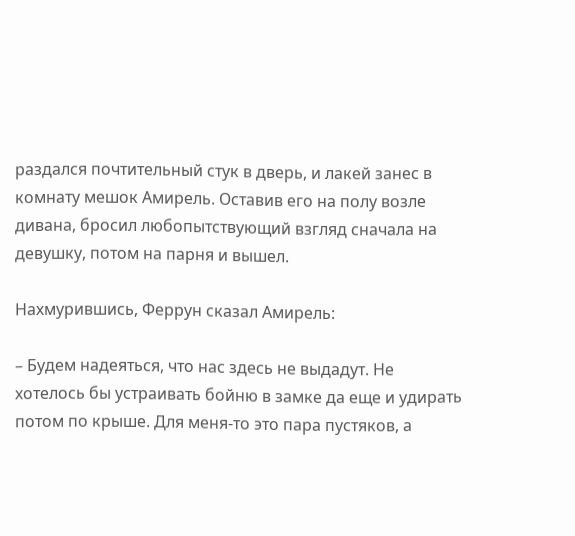раздался почтительный стук в дверь, и лакей занес в комнату мешок Амирель. Оставив его на полу возле дивана, бросил любопытствующий взгляд сначала на девушку, потом на парня и вышел.

Нахмурившись, Феррун сказал Амирель:

– Будем надеяться, что нас здесь не выдадут. Не хотелось бы устраивать бойню в замке да еще и удирать потом по крыше. Для меня-то это пара пустяков, а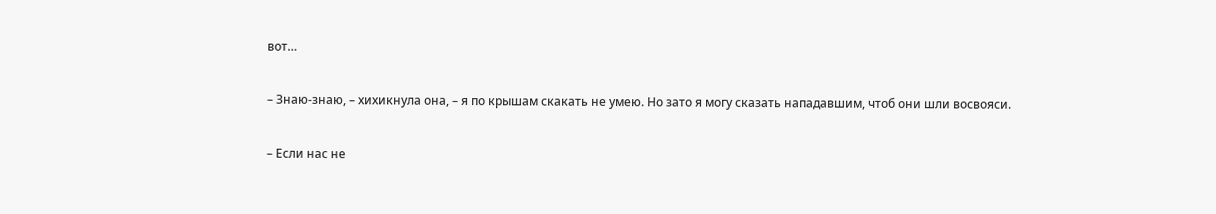вот…

– Знаю-знаю, – хихикнула она, – я по крышам скакать не умею. Но зато я могу сказать нападавшим, чтоб они шли восвояси.

– Если нас не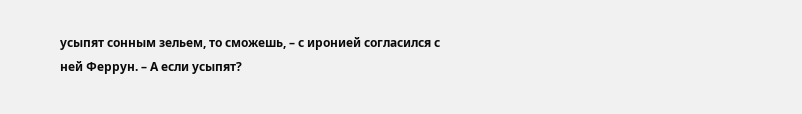усыпят сонным зельем, то сможешь, – с иронией согласился с ней Феррун. – А если усыпят?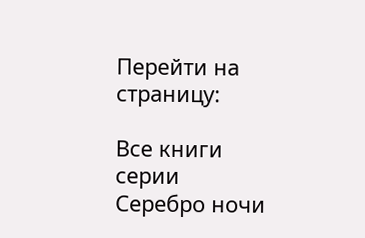Перейти на страницу:

Все книги серии Серебро ночи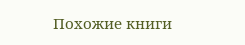Похожие книги